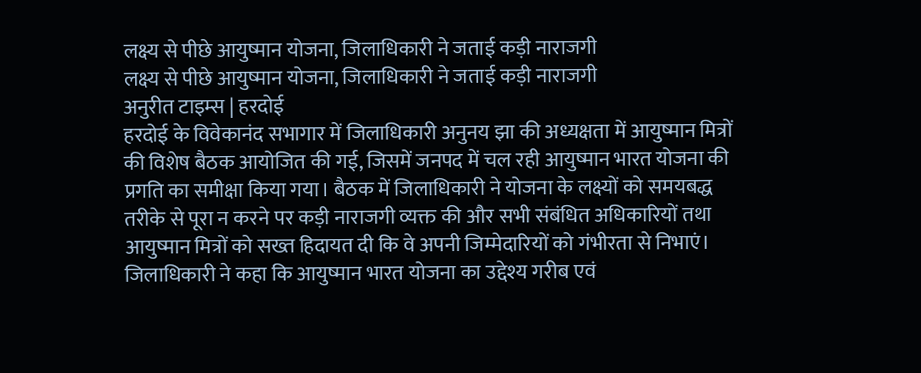लक्ष्य से पीछे आयुष्मान योजना, जिलाधिकारी ने जताई कड़ी नाराजगी
लक्ष्य से पीछे आयुष्मान योजना, जिलाधिकारी ने जताई कड़ी नाराजगी
अनुरीत टाइम्स | हरदोई
हरदोई के विवेकानंद सभागार में जिलाधिकारी अनुनय झा की अध्यक्षता में आयुष्मान मित्रों की विशेष बैठक आयोजित की गई, जिसमें जनपद में चल रही आयुष्मान भारत योजना की प्रगति का समीक्षा किया गया। बैठक में जिलाधिकारी ने योजना के लक्ष्यों को समयबद्ध तरीके से पूरा न करने पर कड़ी नाराजगी व्यक्त की और सभी संबंधित अधिकारियों तथा आयुष्मान मित्रों को सख्त हिदायत दी कि वे अपनी जिम्मेदारियों को गंभीरता से निभाएं।
जिलाधिकारी ने कहा कि आयुष्मान भारत योजना का उद्देश्य गरीब एवं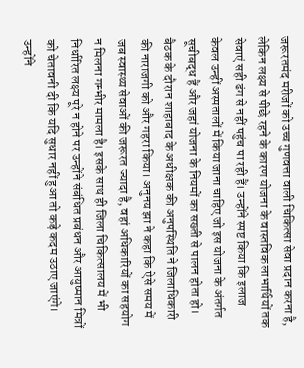जरूरतमंद मरीजों को उच्च गुणवत्ता वाली चिकित्सा सेवा प्रदान करना है, लेकिन लक्ष्य से पीछे रहने के कारण योजना के वास्तविक लाभार्थियों तक सेवाएं सही ढंग से नहीं पहुंच पा रही हैं। उन्होंने स्पष्ट किया कि इलाज केवल उन्हीं अस्पतालों में किया जाना चाहिए जो इस योजना के अंतर्गत सूचीबद्ध हैं और जहां योजना के नियमों का सख्ती से पालन होता हो।
बैठक के दौरान शाहाबाद के अधीक्षक की अनुपस्थिति ने जिलाधिकारी की नाराजगी को और गहरा किया। अनुनय झा ने कहा कि ऐसे समय में जब स्वास्थ्य सेवाओं की जरूरत ज्यादा है, वहां अधिकारियों का सहयोग न मिलना गम्भीर मामला है। इसके साथ ही जिला चिकित्सालय में भी निर्धारित लक्ष्य पूरे न होने पर उन्होंने संबंधित प्रबंधन और आयुष्मान मित्रों को चेतावनी दी कि यदि सुधार नहीं हुआ तो कड़े कदम उठाए जाएंगे।
उन्होंने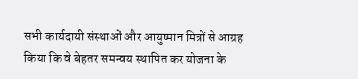सभी कार्यदायी संस्थाओं और आयुष्मान मित्रों से आग्रह किया कि वे बेहतर समन्वय स्थापित कर योजना के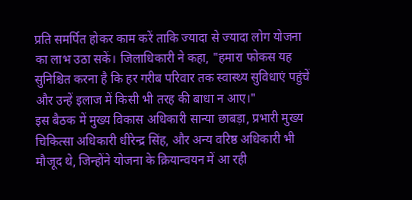प्रति समर्पित होकर काम करें ताकि ज्यादा से ज्यादा लोग योजना का लाभ उठा सकें। जिलाधिकारी ने कहा, "हमारा फोकस यह सुनिश्चित करना है कि हर गरीब परिवार तक स्वास्थ्य सुविधाएं पहुंचें और उन्हें इलाज में किसी भी तरह की बाधा न आए।"
इस बैठक में मुख्य विकास अधिकारी सान्या छाबड़ा, प्रभारी मुख्य चिकित्सा अधिकारी धीरेन्द्र सिंह, और अन्य वरिष्ठ अधिकारी भी मौजूद थे, जिन्होंने योजना के क्रियान्वयन में आ रही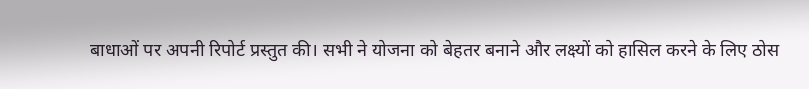बाधाओं पर अपनी रिपोर्ट प्रस्तुत की। सभी ने योजना को बेहतर बनाने और लक्ष्यों को हासिल करने के लिए ठोस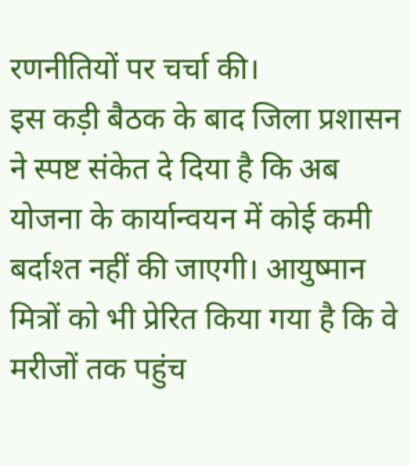रणनीतियों पर चर्चा की।
इस कड़ी बैठक के बाद जिला प्रशासन ने स्पष्ट संकेत दे दिया है कि अब योजना के कार्यान्वयन में कोई कमी बर्दाश्त नहीं की जाएगी। आयुष्मान मित्रों को भी प्रेरित किया गया है कि वे मरीजों तक पहुंच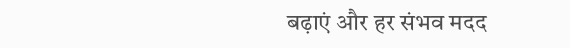बढ़ाएं और हर संभव मदद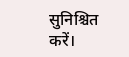सुनिश्चित करें।